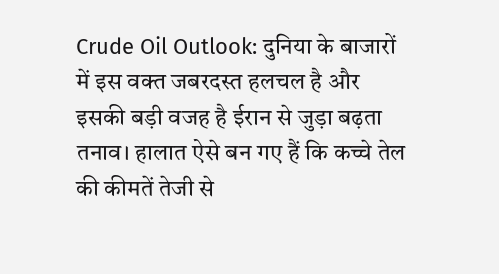Crude Oil Outlook: दुनिया के बाजारों में इस वक्त जबरदस्त हलचल है और इसकी बड़ी वजह है ईरान से जुड़ा बढ़ता तनाव। हालात ऐसे बन गए हैं कि कच्चे तेल की कीमतें तेजी से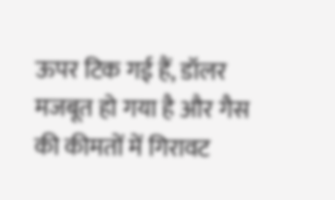ऊपर टिक गई हैं, डॉलर मजबूत हो गया है और गैस की कीमतों में गिरावट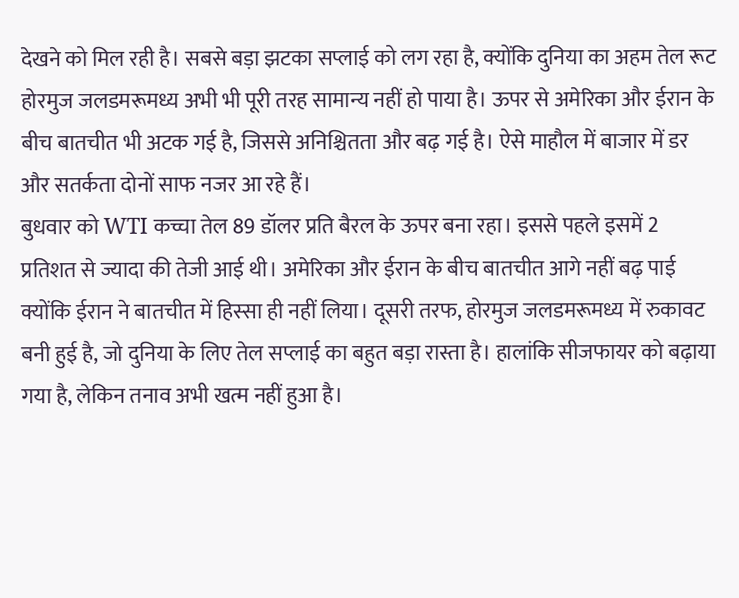देखने को मिल रही है। सबसे बड़ा झटका सप्लाई को लग रहा है, क्योंकि दुनिया का अहम तेल रूट होरमुज जलडमरूमध्य अभी भी पूरी तरह सामान्य नहीं हो पाया है। ऊपर से अमेरिका और ईरान के बीच बातचीत भी अटक गई है, जिससे अनिश्चितता और बढ़ गई है। ऐसे माहौल में बाजार में डर और सतर्कता दोनों साफ नजर आ रहे हैं।
बुधवार को WTI कच्चा तेल 89 डॉलर प्रति बैरल के ऊपर बना रहा। इससे पहले इसमें 2 प्रतिशत से ज्यादा की तेजी आई थी। अमेरिका और ईरान के बीच बातचीत आगे नहीं बढ़ पाई क्योंकि ईरान ने बातचीत में हिस्सा ही नहीं लिया। दूसरी तरफ, होरमुज जलडमरूमध्य में रुकावट बनी हुई है, जो दुनिया के लिए तेल सप्लाई का बहुत बड़ा रास्ता है। हालांकि सीजफायर को बढ़ाया गया है, लेकिन तनाव अभी खत्म नहीं हुआ है।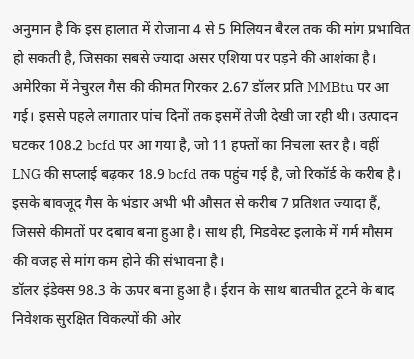अनुमान है कि इस हालात में रोजाना 4 से 5 मिलियन बैरल तक की मांग प्रभावित हो सकती है, जिसका सबसे ज्यादा असर एशिया पर पड़ने की आशंका है।
अमेरिका में नेचुरल गैस की कीमत गिरकर 2.67 डॉलर प्रति MMBtu पर आ गई। इससे पहले लगातार पांच दिनों तक इसमें तेजी देखी जा रही थी। उत्पादन घटकर 108.2 bcfd पर आ गया है, जो 11 हफ्तों का निचला स्तर है। वहीं LNG की सप्लाई बढ़कर 18.9 bcfd तक पहुंच गई है, जो रिकॉर्ड के करीब है। इसके बावजूद गैस के भंडार अभी भी औसत से करीब 7 प्रतिशत ज्यादा हैं, जिससे कीमतों पर दबाव बना हुआ है। साथ ही, मिडवेस्ट इलाके में गर्म मौसम की वजह से मांग कम होने की संभावना है।
डॉलर इंडेक्स 98.3 के ऊपर बना हुआ है। ईरान के साथ बातचीत टूटने के बाद निवेशक सुरक्षित विकल्पों की ओर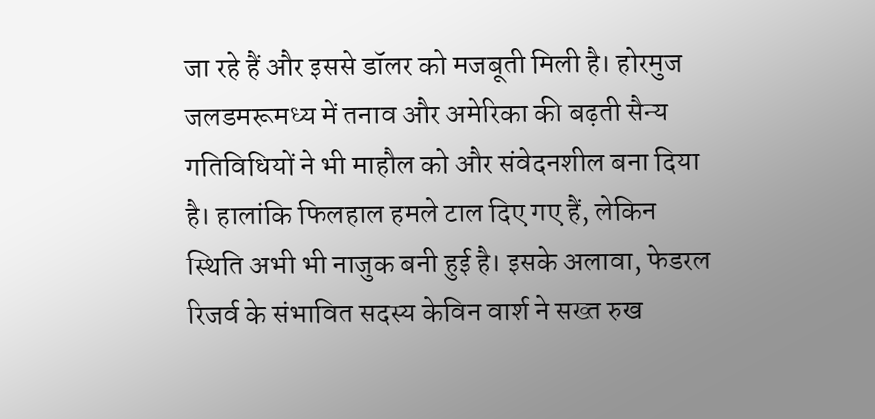जा रहे हैं और इससे डॉलर को मजबूती मिली है। होरमुज जलडमरूमध्य में तनाव और अमेरिका की बढ़ती सैन्य गतिविधियों ने भी माहौल को और संवेदनशील बना दिया है। हालांकि फिलहाल हमले टाल दिए गए हैं, लेकिन स्थिति अभी भी नाजुक बनी हुई है। इसके अलावा, फेडरल रिजर्व के संभावित सदस्य केविन वार्श ने सख्त रुख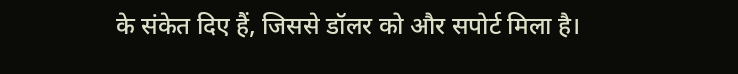के संकेत दिए हैं, जिससे डॉलर को और सपोर्ट मिला है।